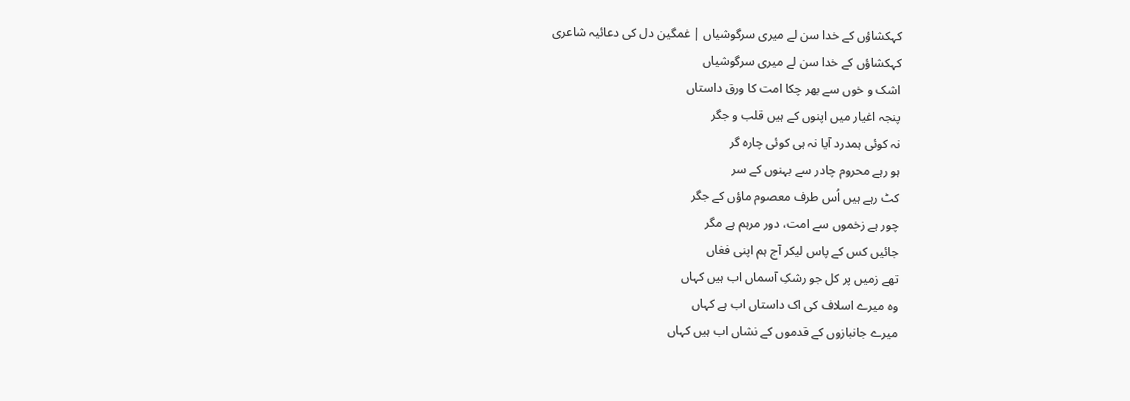کہکشاؤں کے خدا سن لے میری سرگوشیاں | غمگین دل کی دعائیہ شاعری
کہکشاؤں کے خدا سن لے میری سرگوشیاں
اشک و خوں سے بھر چکا امت کا ورق داستاں
پنجہ اغیار میں اپنوں کے ہیں قلب و جگر
نہ کوئی ہمدرد آیا نہ ہی کوئی چارہ گر
ہو رہے محروم چادر سے بہنوں کے سر
کٹ رہے ہیں اُس طرف معصوم ماؤں کے جگر
چور ہے زخموں سے امت، دور مرہم ہے مگر
جائیں کس کے پاس لیکر آج ہم اپنی فغاں
تھے زمیں پر کل جو رشکِ آسماں اب ہیں کہاں
وہ میرے اسلاف کی اک داستاں اب ہے کہاں
میرے جانبازوں کے قدموں کے نشاں اب ہیں کہاں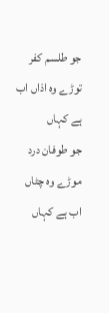جو طلسم کفر توڑے وہ اذاں اب ہے کہاں
جو طوفان درد موڑے وہ چٹاں اب ہے کہاں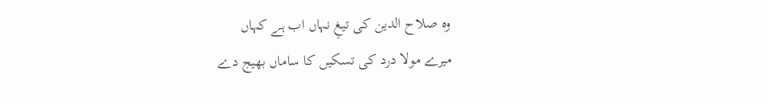وہ صلاح الدین کی تیغِ نہاں اب ہے کہاں
میرے مولا درد کی تسکیں کا ساماں بھیج دے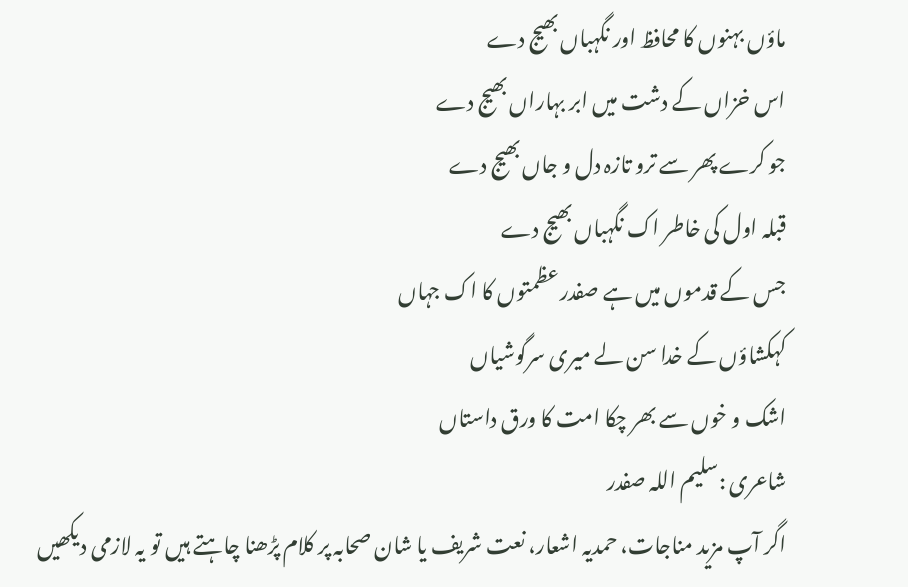ماؤں بہنوں کا محافظ اور نگہباں بھیج دے
اس خزاں کے دشت میں ابر بہاراں بھیج دے
جو کرے پھر سے ترو تازہ دل و جاں بھیج دے
قبلہ اول کی خاطر اک نگہباں بھیج دے
جس کے قدموں میں ہے صفدر عظمتوں کا اک جہاں
کہکشاؤں کے خدا سن لے میری سرگوشیاں
اشک و خوں سے بھر چکا امت کا ورق داستاں
شاعری :سلیم اللہ صفدر
اگر آپ مزید مناجات، حمدیہ اشعار، نعت شریف یا شان صحابہ پر کلام پڑھنا چاہتے ہیں تو یہ لازمی دیکھیں